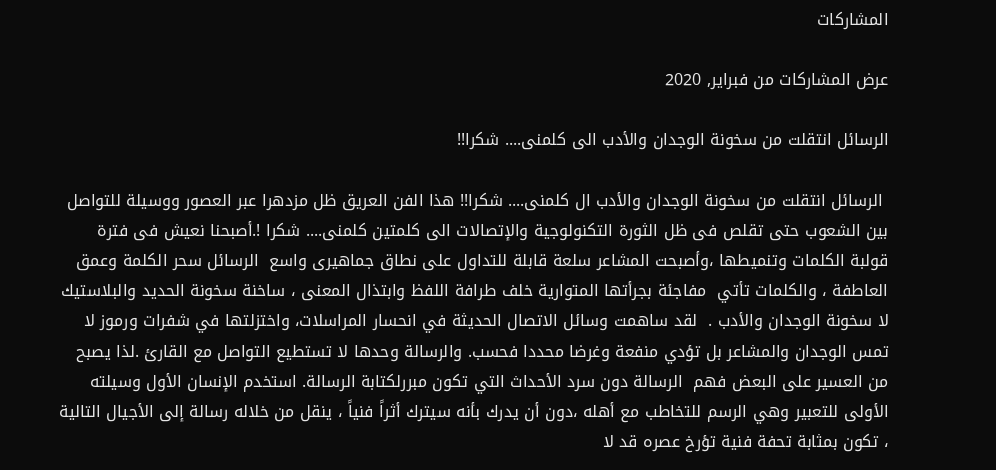المشاركات

عرض المشاركات من فبراير, 2020

الرسائل انتقلت من سخونة الوجدان والأدب الى كلمنى.... شكرا!!

 الرسائل انتقلت من سخونة الوجدان والأدب ال كلمنى.... شكرا!! هذا الفن العريق ظل مزدهرا عبر العصور ووسيلة للتواصل بين الشعوب حتى تقلص فى ظل الثورة التكنولوجية والإتصالات الى كلمتين كلمنى.... شكرا !.أصبحنا نعيش فى فترة قولبة الكلمات وتنميطها ،وأصبحت المشاعر سلعة قابلة للتداول على نطاق جماهيرى واسع  الرسائل سحر الكلمة وعمق العاطفة ، والكلمات تأتي  مفاجئة بجرأتها المتوارية خلف طرافة اللفظ وابتذال المعنى ، ساخنة سخونة الحديد والبلاستيك لا سخونة الوجدان والأدب .  لقد ساهمت وسائل الاتصال الحديثة في انحسار المراسلات، واختزلتها في شفرات ورموز لا تمس الوجدان والمشاعر بل تؤدي منفعة وغرضا محددا فحسب. والرسالة وحدها لا تستطيع التواصل مع القارئ .لذا يصبح من العسير على البعض فهم  الرسالة دون سرد الأحداث التي تكون مبررلكتابة الرسالة. استخدم الإنسان الأول وسيلته الأولى للتعبير وهي الرسم للتخاطب مع أهله ،دون أن يدرك بأنه سيترك أثراً فنياً ، ينقل من خلاله رسالة إلى الأجيال التالية ، تكون بمثابة تحفة فنية تؤرخ عصره قد لا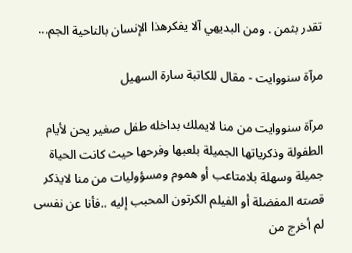تقدر بثمن . ومن البديهي آلا يفكرهذا الإنسان بالناحية الجم...

مرآة سنووايت - مقال للكاتبة سارة السهيل

مرآة سنووايت من منا لايملك بداخله طفل صغير يحن لأيام الطفولة وذكرياتها الجميلة بلعبها وفرحها حيث كانت الحياة جميلة وسهلة بلامتاعب أو هموم ومسؤوليات من منا لايذكر قصته المفضلة أو الفيلم الكرتون المحبب إليه ..فأنا عن نفسى لم أخرج من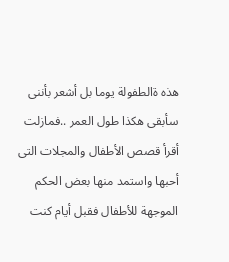هذه ةالطفولة يوما بل أشعر بأننى سأبقى هكذا طول العمر ..فمازلت أقرأ قصص الأطفال والمجلات التى أحبها واستمد منها بعض الحكم الموجهة للأطفال فقبل أيام كنت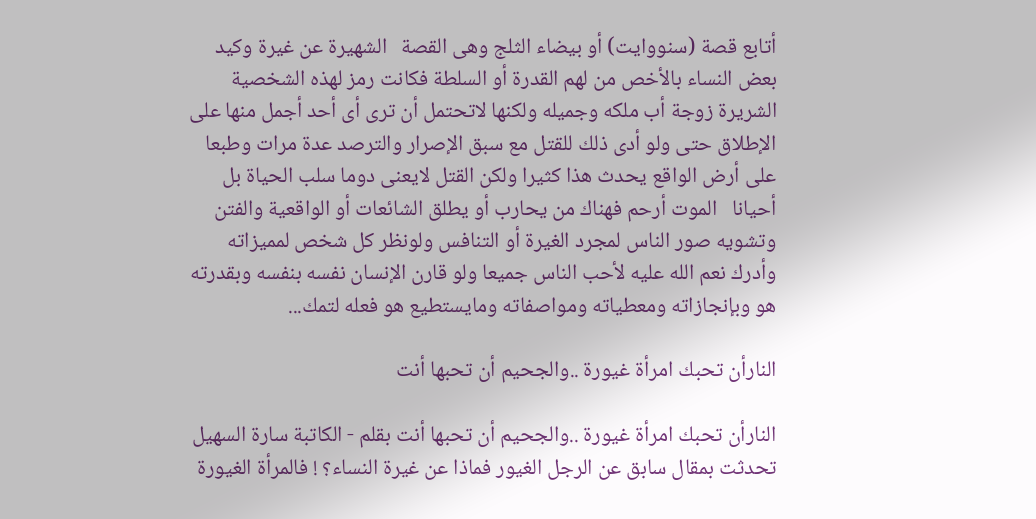أتابع قصة (سنووايت) أو بيضاء الثلج وهى القصة   الشهيرة عن غيرة وكيد بعض النساء بالأخص من لهم القدرة أو السلطة فكانت رمز لهذه الشخصية الشريرة زوجة أب ملكه وجميله ولكنها لاتحتمل أن ترى أى أحد أجمل منها على الإطلاق حتى ولو أدى ذلك للقتل مع سبق الإصرار والترصد عدة مرات وطبعا على أرض الواقع يحدث هذا كثيرا ولكن القتل لايعنى دوما سلب الحياة بل أحيانا   الموت أرحم فهناك من يحارب أو يطلق الشائعات أو الواقعية والفتن وتشويه صور الناس لمجرد الغيرة أو التنافس ولونظر كل شخص لمميزاته وأدرك نعم الله عليه لأحب الناس جميعا ولو قارن الإنسان نفسه بنفسه وبقدرته هو وبإنجازاته ومعطياته ومواصفاته ومايستطيع هو فعله لتمك...

النارأن تحبك امرأة غيورة ..والجحيم أن تحبها أنت

النارأن تحبك امرأة غيورة ..والجحيم أن تحبها أنت بقلم - الكاتبة سارة السهيل  تحدثت بمقال سابق عن الرجل الغيور فماذا عن غيرة النساء؟ ! فالمرأة الغيورة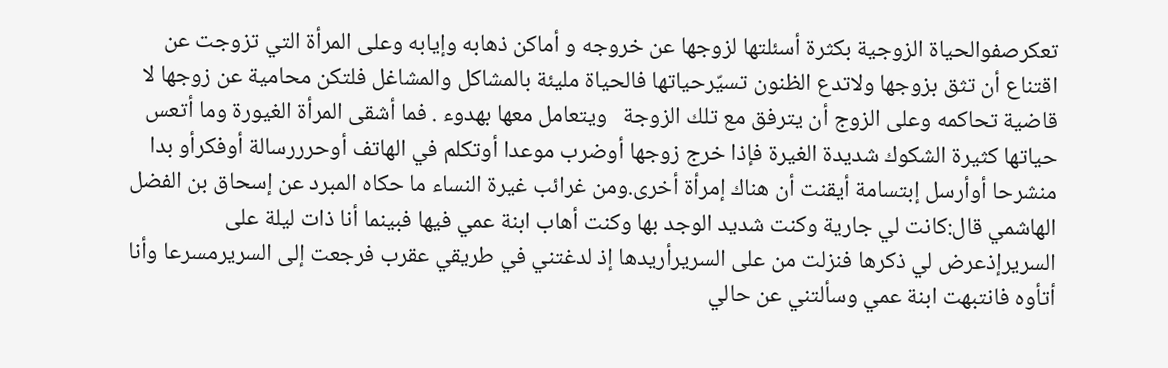تعكرصفوالحياة الزوجية بكثرة أسئلتها لزوجها عن خروجه و أماكن ذهابه وإيابه وعلى المرأة التي تزوجت عن اقتناع أن تثق بزوجها ولاتدع الظنون تسيّرحياتها فالحياة مليئة بالمشاكل والمشاغل فلتكن محامية عن زوجها لا قاضية تحاكمه وعلى الزوج أن يترفق مع تلك الزوجة   ويتعامل معها بهدوء . فما أشقى المرأة الغيورة وما أتعس حياتها كثيرة الشكوك شديدة الغيرة فإذا خرج زوجها أوضرب موعدا أوتكلم في الهاتف أوحرررسالة أوفكرأو بدا منشرحا أوأرسل إبتسامة أيقنت أن هناك إمرأة أخرى.ومن غرائب غيرة النساء ما حكاه المبرد عن إسحاق بن الفضل الهاشمي قال:كانت لي جارية وكنت شديد الوجد بها وكنت أهاب ابنة عمي فيها فبينما أنا ذات ليلة على السريرإذعرض لي ذكرها فنزلت من على السريرأريدها إذ لدغتني في طريقي عقرب فرجعت إلى السريرمسرعا وأنا أتأوه فانتبهت ابنة عمي وسألتني عن حالي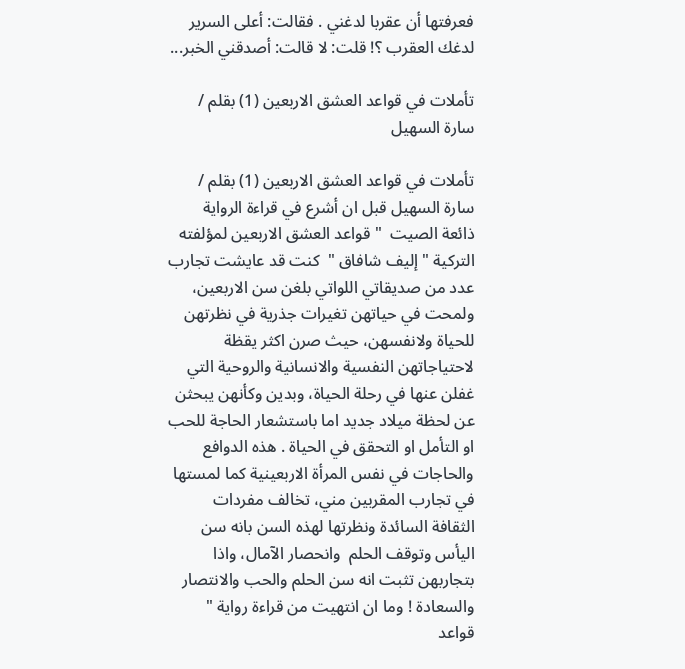فعرفتها أن عقربا لدغني . فقالت: أعلى السرير لدغك العقرب ؟! قلت: لا قالت: أصدقني الخبر...

تأملات في قواعد العشق الاربعين (1) بقلم / سارة السهيل

تأملات في قواعد العشق الاربعين (1) بقلم / سارة السهيل قبل ان أشرع في قراءة الرواية ذائعة الصيت  " قواعد العشق الاربعين لمؤلفته التركية " إليف شافاق "  كنت قد عايشت تجارب عدد من صديقاتي اللواتي بلغن سن الاربعين، ولمحت في حياتهن تغيرات جذرية في نظرتهن للحياة ولانفسهن، حيث صرن اكثر يقظة لاحتياجاتهن النفسية والانسانية والروحية التي غفلن عنها في رحلة الحياة، وبدين وكأنهن يبحثن عن لحظة ميلاد جديد اما باستشعار الحاجة للحب او التأمل او التحقق في الحياة . هذه الدوافع والحاجات في نفس المرأة الاربعينية كما لمستها في تجارب المقربين مني، تخالف مفردات الثقافة السائدة ونظرتها لهذه السن بانه سن اليأس وتوقف الحلم  وانحصار الآمال، واذا بتجاربهن تثبت انه سن الحلم والحب والانتصار  والسعادة ! وما ان انتهيت من قراءة رواية " قواعد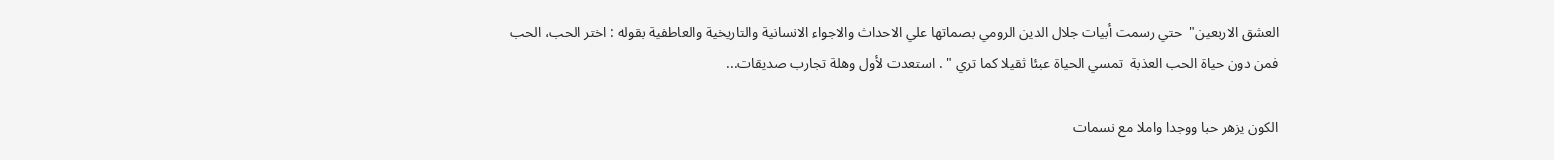العشق الاربعين"  حتي رسمت أبيات جلال الدين الرومي بصماتها علي الاحداث والاجواء الانسانية والتاريخية والعاطفية بقوله : اختر الحب، الحب  فمن دون حياة الحب العذبة  تمسي الحياة عبئا ثقيلا كما تري " . استعدت لأول وهلة تجارب صديقات...

الكون يزهر حبا ووجدا واملا مع نسمات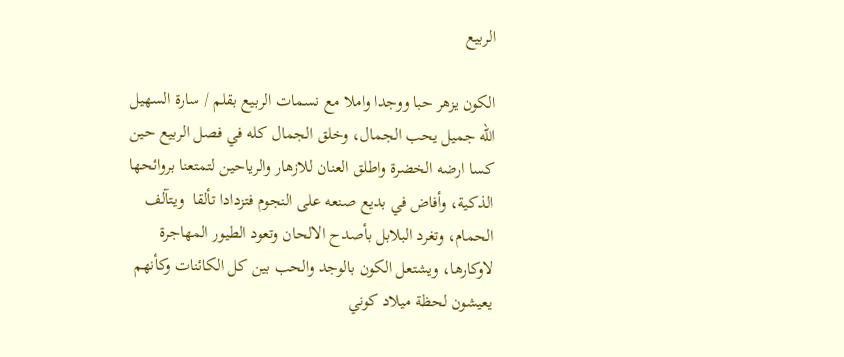الربيع

الكون يزهر حبا ووجدا واملا مع نسمات الربيع بقلم / سارة السهيل الله جميل يحب الجمال، وخلق الجمال كله في فصل الربيع حين كسا ارضه الخضرة واطلق العنان للازهار والرياحين لتمتعنا بروائحها الذكية، وأفاض في بديع صنعه على النجوم فتزدادا تألقا  ويتآلف الحمام، وتغرد البلابل بأصدح الالحان وتعود الطيور المهاجرة لاوكارها، ويشتعل الكون بالوجد والحب بين كل الكائنات وكأنهم يعيشون لحظة ميلاد كوني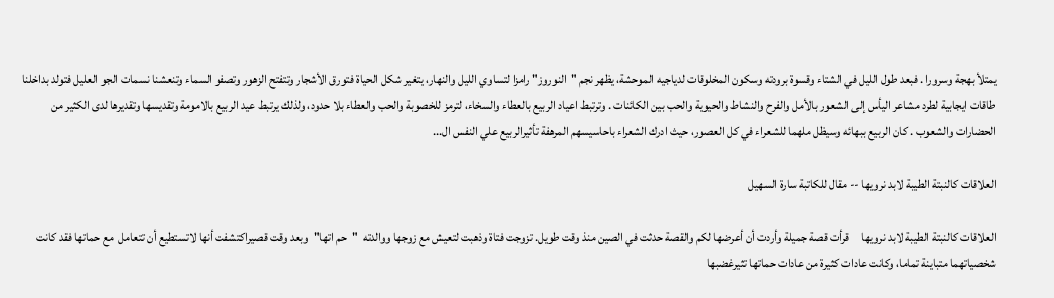يمتلأ بهجة وسرورا . فبعد طول الليل في الشتاء وقسوة برودته وسكون المخلوقات لدياجيه الموحشة، يظهر نجم "النوروز" رامزا لتساوي الليل والنهار، يتغير شكل الحياة فتورق الأشجار وتتفتح الزهور وتصفو السماء وتنعشنا نسمات الجو العليل فتولد بداخلنا طاقات ايجابية لطرد مشاعر اليأس إلى الشعور بالأمل والفرح والنشاط والحيوية والحب بين الكائنات . وترتبط اعياد الربيع بالعطاء والسخاء، لترمز للخصوبة والحب والعطاء بلا حدود، ولذلك يرتبط عيد الربيع بالامومة وتقديسها وتقديرها لدى الكثير من الحضارات والشعوب . كان الربيع ببهائه وسيظل ملهما للشعراء في كل العصور، حيث ادرك الشعراء باحاسيسهم المرهفة تأثيرالربيع علي النفس ال...

العلاقات كالنبتة الطيبة لابد نرويها -- مقال للكاتبة سارة السهيل

العلاقات كالنبتة الطيبة لابد نرويها     قرأت قصة جميلة وأردت أن أعرضها لكم والقصة حدثت في الصين منذ وقت طويل. تزوجت فتاة وذهبت لتعيش مع زوجها ووالدته  "حم اتها"وبعد وقت قصيراكتشفت أنها لاتستطيع أن تتعامل  مع حماتها فقد كانت شخصياتهما متباينة تماما، وكانت عادات كثيرة من عادات حماتها تثيرغضبها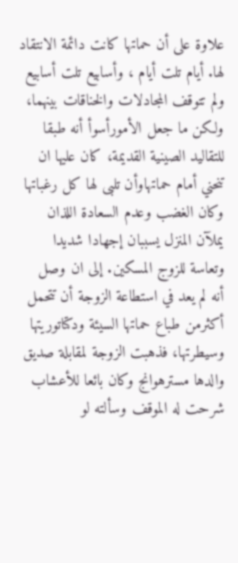علاوة على أن حماتها كانت دائمة الانتقاد لها. أيام تلت أيام ، وأسابيع تلت أسابيع ولم تتوقف المجادلات والخناقات بينهما، ولكن ما جعل الأمورأسوأ أنه طبقا للتقاليد الصينية القديمة، كان عليها ان تنحني أمام حماتهاوأن تلبى لها كل رغباتها وكان الغضب وعدم السعادة اللذان يملآن المنزل يسببان إجهادا شديدا وتعاسة للزوج المسكين. إلى ان وصل   أنه لم يعد في استطاعة الزوجة أن تتحمل أكثرمن طباع حماتها السيئة ودكتاتوريتها وسيطرتها، فذهبت الزوجة لمقابلة صديق والدها مسترهوانج وكان بائعا للأعشاب شرحت له الموقف وسألته لو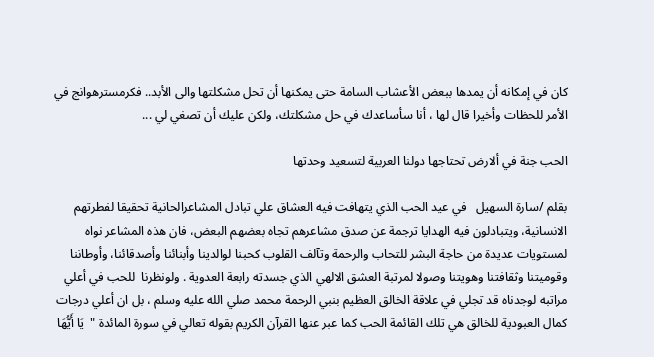كان في إمكانه أن يمدها ببعض الأعشاب السامة حتى يمكنها أن تحل مشكلتها والى الأبد.. فكرمسترهوانج في الأمر للحظات وأخيرا قال لها ، أنا سأساعدك في حل مشكلتك، ولكن عليك أن تصغي لي ...

الحب جنة في ألارض تحتاجها دولنا العربية لتسعيد وحدتها

بقلم /سارة السهيل   في عيد الحب الذي يتهافت فيه العشاق علي تبادل المشاعرالحانية تحقيقا لفطرتهم الانسانية، ويتبادلون فيه الهدايا ترجمة عن صدق مشاعرهم تجاه بعضهم البعض، فان هذه المشاعر نواه لمستويات عديدة من حاجة البشر للتحاب والرحمة وتآلف القلوب كحبنا لوالدينا وأبنائنا وأصدقائنا، وأوطاننا وقوميتنا وثقافتنا وهويتنا وصولا لمرتبة العشق الالهي الذي جسدته رابعة العدوية . ولونظرنا  للحب في أعلي مراتبه لوجدناه قد تجلي في علاقة الخالق العظيم بنبي الرحمة محمد صلي الله عليه وسلم ، بل ان أعلي درجات كمال العبودية للخالق هي تلك القائمة الحب كما عبر عنها القرآن الكريم بقوله تعالي في سورة المائدة "  يَا أَيُّهَا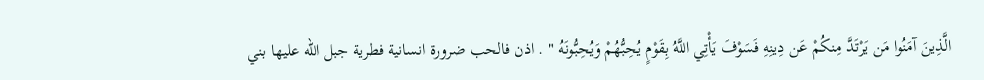الَّذِينَ آمَنُوا مَن يَرْتَدَّ مِنكُمْ عَن دِينِهِ فَسَوْفَ يَأْتِي اللَّهُ بِقَوْمٍ يُحِبُّهُمْ وَيُحِبُّونَهُ " . اذن فالحب ضرورة انسانية فطرية جبل الله عليها بني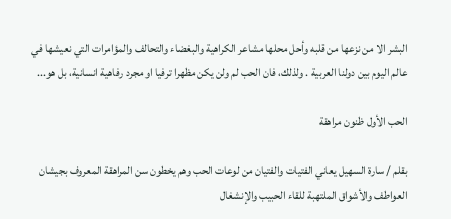البشر الا من نزعها من قلبه وأحل محلها مشاعر الكراهية والبغضاء والتحالف والمؤامرات التي نعيشها في عالم اليوم بين دولنا العربية . ولذلك، فان الحب لم ولن يكن مظهرا ترفيا او مجرد رفاهية انسانية، بل هو...

الحب الأول ظنون مراهقة

بقلم / سارة السهيل يعاني الفتيات والفتيان من لوعات الحب وهم يخطون سن المراهقة المعروف بجيشان العواطف والأشواق الملتهبة للقاء الحبيب والإنشغال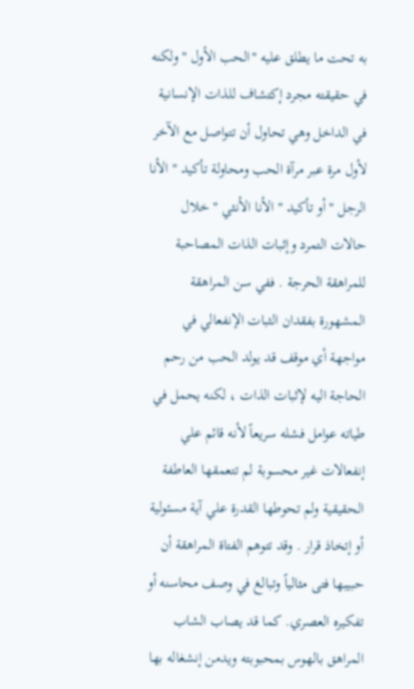به تحت ما يطلق عليه "الحب الأول " ولكنه في حقيقته مجرد إكتشاف للذات الإنسانية في الداخل وهي تحاول أن تتواصل مع الآخر لأول مرة عبر مرآة الحب ومحاولة تأكيد " الأنا الرجل " أو تأكيد " الأنا الأنثي " خلال حالات التمرد وإثبات الذات المصاحبة للمراهقة الحرجة . ففي سن المراهقة المشهورة بفقدان الثبات الإنفعالي في مواجهة أي موقف قد يولد الحب من رحم الحاجة اليه لإثبات الذات ، لكنه يحمل في طياته عوامل فشله سريعاً لأنه قائم علي إنفعالات غير محسوبة لم تتعمقها العاطفة الحقيقية ولم تحوطها القدرة علي آية مسئولية أو إتخاذ قرار . وقد تتوهم الفتاة المراهقة أن حبيبها فتى مثالياً وتبالغ في وصف محاسنه أو تفكيره العصري. كما قد يصاب الشاب المراهق بالهوس بمحبوبته ويدمن إنشغاله بها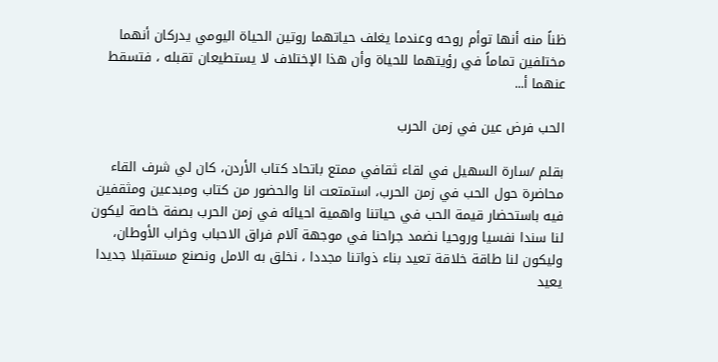ظناً منه أنها توأم روحه وعندما يغلف حياتهما روتين الحياة اليومي يدركان أنهما مختلفين تماماً في رؤيتهما للحياة وأن هذا الإختلاف لا يستطيعان تقبله ، فتسقط عنهما أ...

الحب فرض عين في زمن الحرب

بقلم /سارة السهيل في لقاء ثقافي ممتع باتحاد كتاب الأردن، كان لي شرف القاء محاضرة حول الحب في زمن الحرب، استمتعت انا والحضور من كتاب ومبدعين ومثقفين فيه باستحضار قيمة الحب في حياتنا واهمية احيائه في زمن الحرب بصفة خاصة ليكون لنا سندا نفسيا وروحيا نضمد جراحنا في موجهة آلام فراق الاحباب وخراب الأوطان، وليكون لنا طاقة خلاقة تعيد بناء ذواتنا مجددا ، نخلق به الامل ونصنع مستقبلا جديدا يعيد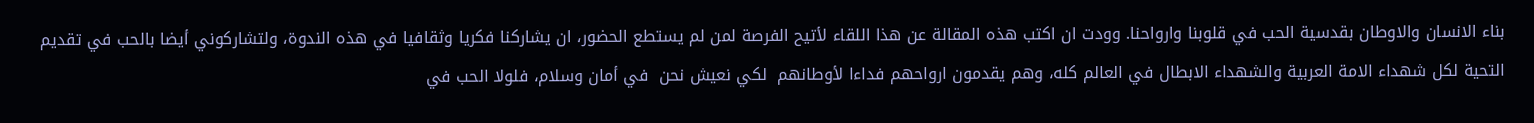بناء الانسان والاوطان بقدسية الحب في قلوبنا وارواحنا. وودت ان اكتب هذه المقالة عن هذا اللقاء لأتيح الفرصة لمن لم يستطع الحضور، ان يشاركنا فكريا وثقافيا في هذه الندوة، ولتشاركوني أيضا بالحب في تقديم التحية لكل شهداء الامة العربية والشهداء الابطال في العالم كله، وهم يقدمون ارواحهم فداءا لأوطانهم  لكي نعيش نحن  في أمان وسلام، فلولا الحب في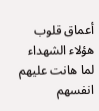أعماق قلوب هؤلاء الشهداء لما هانت عليهم انفسهم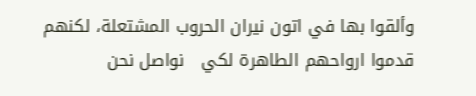وألقوا بها في اتون نيران الحروب المشتعلة، لكنهم قدموا ارواحهم الطاهرة لكي   نواصل نحن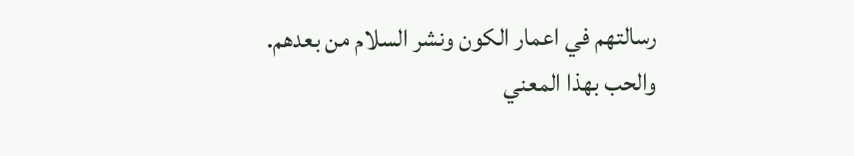رسالتهم في اعمار الكون ونشر السلام من بعدهم. والحب بهذا المعني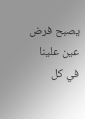يصبح فرض عين علينا في كل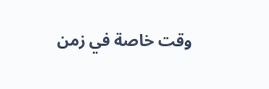وقت خاصة في زمن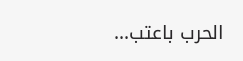الحرب باعتب...